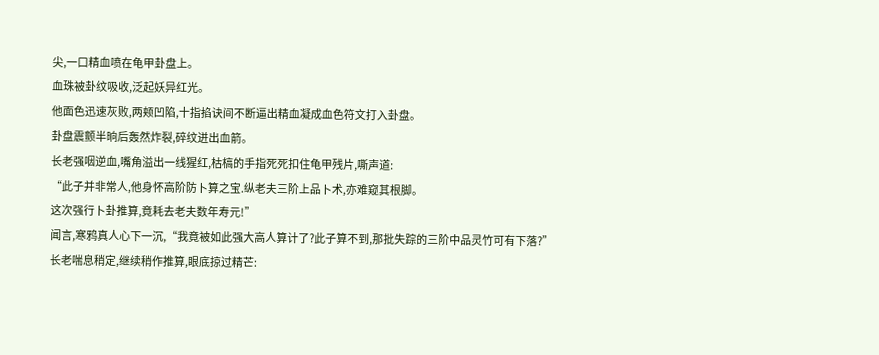尖,一口精血喷在龟甲卦盘上。
血珠被卦纹吸收,泛起妖异红光。
他面色迅速灰败,两颊凹陷,十指掐诀间不断逼出精血凝成血色符文打入卦盘。
卦盘震颤半晌后轰然炸裂,碎纹迸出血箭。
长老强咽逆血,嘴角溢出一线猩红,枯槁的手指死死扣住龟甲残片,嘶声道:
“此子并非常人,他身怀高阶防卜算之宝.纵老夫三阶上品卜术,亦难窥其根脚。
这次强行卜卦推算,竟耗去老夫数年寿元!”
闻言,寒鸦真人心下一沉,“我竟被如此强大高人算计了?此子算不到,那批失踪的三阶中品灵竹可有下落?”
长老喘息稍定,继续稍作推算,眼底掠过精芒: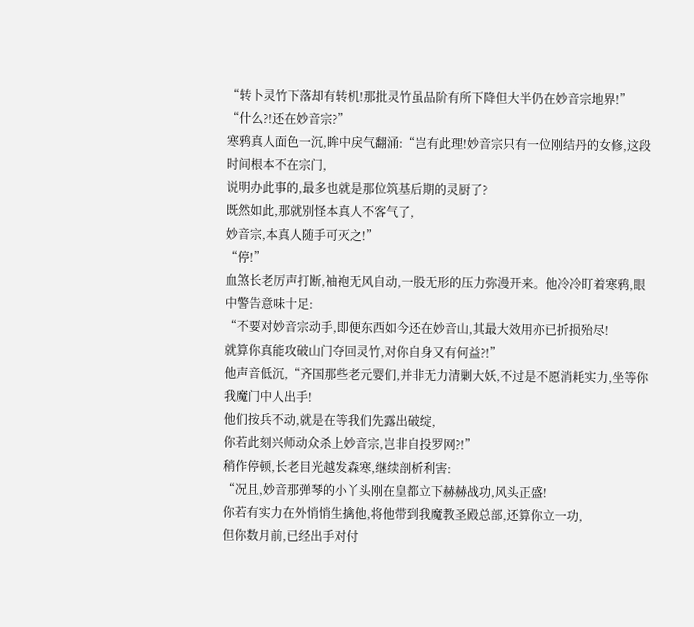“转卜灵竹下落却有转机!那批灵竹虽品阶有所下降但大半仍在妙音宗地界!”
“什么?!还在妙音宗?”
寒鸦真人面色一沉,眸中戾气翻涌:“岂有此理!妙音宗只有一位刚结丹的女修,这段时间根本不在宗门,
说明办此事的,最多也就是那位筑基后期的灵厨了?
既然如此,那就别怪本真人不客气了,
妙音宗,本真人随手可灭之!”
“停!”
血煞长老厉声打断,袖袍无风自动,一股无形的压力弥漫开来。他冷冷盯着寒鸦,眼中警告意味十足:
“不要对妙音宗动手,即便东西如今还在妙音山,其最大效用亦已折损殆尽!
就算你真能攻破山门夺回灵竹,对你自身又有何益?!”
他声音低沉,“齐国那些老元婴们,并非无力清剿大妖,不过是不愿消耗实力,坐等你我魔门中人出手!
他们按兵不动,就是在等我们先露出破绽,
你若此刻兴师动众杀上妙音宗,岂非自投罗网?!”
稍作停顿,长老目光越发森寒,继续剖析利害:
“况且,妙音那弹琴的小丫头刚在皇都立下赫赫战功,风头正盛!
你若有实力在外悄悄生擒他,将他带到我魔教圣殿总部,还算你立一功,
但你数月前,已经出手对付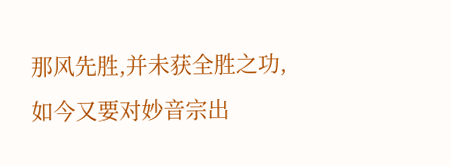那风先胜,并未获全胜之功,如今又要对妙音宗出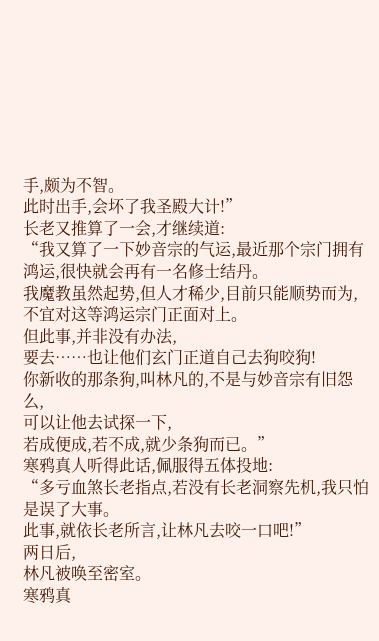手,颇为不智。
此时出手,会坏了我圣殿大计!”
长老又推算了一会,才继续道:
“我又算了一下妙音宗的气运,最近那个宗门拥有鸿运,很快就会再有一名修士结丹。
我魔教虽然起势,但人才稀少,目前只能顺势而为,不宜对这等鸿运宗门正面对上。
但此事,并非没有办法,
要去……也让他们玄门正道自己去狗咬狗!
你新收的那条狗,叫林凡的,不是与妙音宗有旧怨么,
可以让他去试探一下,
若成便成,若不成,就少条狗而已。”
寒鸦真人听得此话,佩服得五体投地:
“多亏血煞长老指点,若没有长老洞察先机,我只怕是误了大事。
此事,就依长老所言,让林凡去咬一口吧!”
两日后,
林凡被唤至密室。
寒鸦真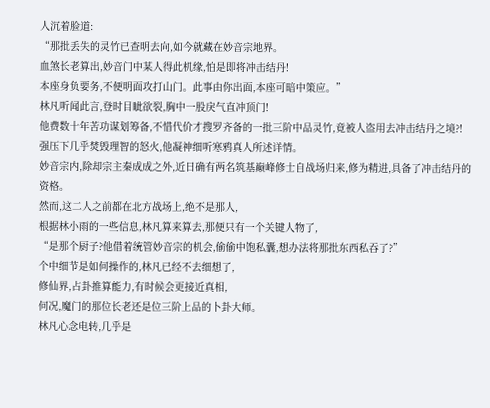人沉着脸道:
“那批丢失的灵竹已查明去向,如今就藏在妙音宗地界。
血煞长老算出,妙音门中某人得此机缘,怕是即将冲击结丹!
本座身负要务,不便明面攻打山门。此事由你出面,本座可暗中策应。”
林凡听闻此言,登时目眦欲裂,胸中一股戾气直冲顶门!
他费数十年苦功谋划筹备,不惜代价才搜罗齐备的一批三阶中品灵竹,竟被人盗用去冲击结丹之境?!
强压下几乎焚毁理智的怒火,他凝神细听寒鸦真人所述详情。
妙音宗内,除却宗主秦成成之外,近日确有两名筑基巅峰修士自战场归来,修为精进,具备了冲击结丹的资格。
然而,这二人之前都在北方战场上,绝不是那人,
根据林小雨的一些信息,林凡算来算去,那便只有一个关键人物了,
“是那个厨子?他借着统管妙音宗的机会,偷偷中饱私囊,想办法将那批东西私吞了?”
个中细节是如何操作的,林凡已经不去细想了,
修仙界,占卦推算能力,有时候会更接近真相,
何况,魔门的那位长老还是位三阶上品的卜卦大师。
林凡心念电转,几乎是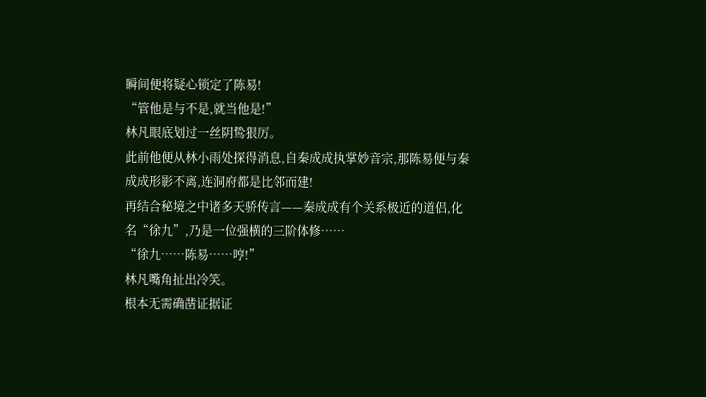瞬间便将疑心锁定了陈易!
“管他是与不是,就当他是!”
林凡眼底划过一丝阴鸷狠厉。
此前他便从林小雨处探得消息,自秦成成执掌妙音宗,那陈易便与秦成成形影不离,连洞府都是比邻而建!
再结合秘境之中诸多天骄传言——秦成成有个关系极近的道侣,化名“徐九”,乃是一位强横的三阶体修……
“徐九……陈易……哼!”
林凡嘴角扯出冷笑。
根本无需确凿证据证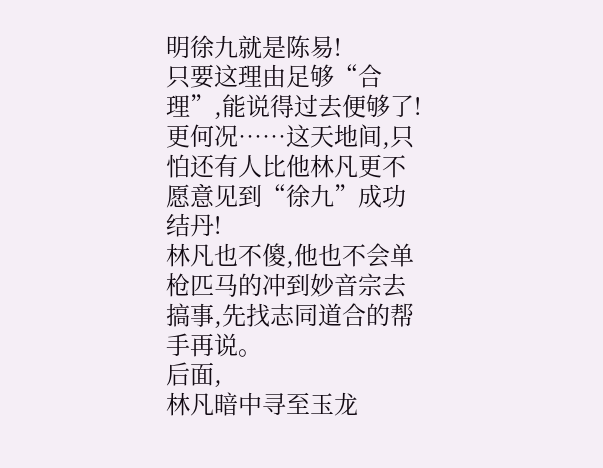明徐九就是陈易!
只要这理由足够“合理”,能说得过去便够了!
更何况……这天地间,只怕还有人比他林凡更不愿意见到“徐九”成功结丹!
林凡也不傻,他也不会单枪匹马的冲到妙音宗去搞事,先找志同道合的帮手再说。
后面,
林凡暗中寻至玉龙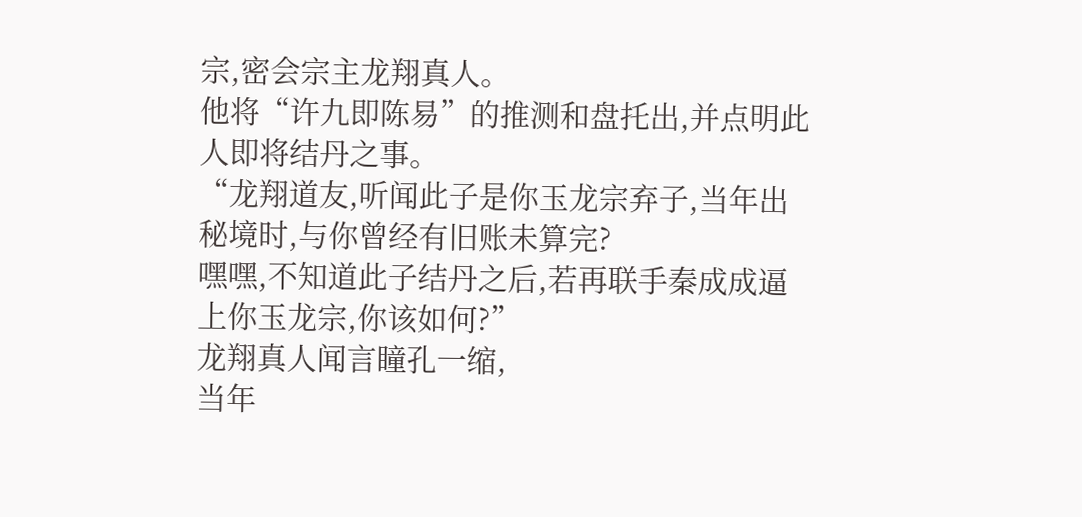宗,密会宗主龙翔真人。
他将“许九即陈易”的推测和盘托出,并点明此人即将结丹之事。
“龙翔道友,听闻此子是你玉龙宗弃子,当年出秘境时,与你曾经有旧账未算完?
嘿嘿,不知道此子结丹之后,若再联手秦成成逼上你玉龙宗,你该如何?”
龙翔真人闻言瞳孔一缩,
当年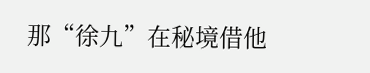那“徐九”在秘境借他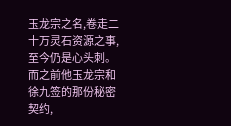玉龙宗之名,卷走二十万灵石资源之事,至今仍是心头刺。
而之前他玉龙宗和徐九签的那份秘密契约,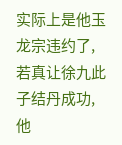实际上是他玉龙宗违约了,
若真让徐九此子结丹成功,他